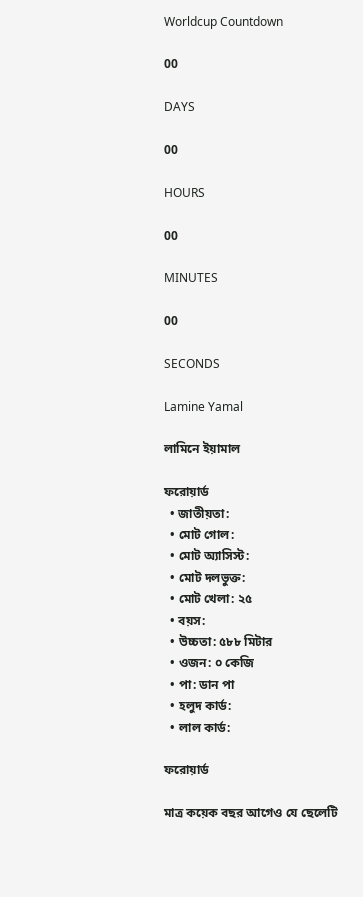Worldcup Countdown

00

DAYS

00

HOURS

00

MINUTES

00

SECONDS

Lamine Yamal

লামিনে ইয়ামাল

ফরোয়ার্ড
  • জাতীয়তা:
  • মোট গোল:
  • মোট অ্যাসিস্ট:
  • মোট দলভুক্ত:
  • মোট খেলা: ২৫
  • বয়স:
  • উচ্চতা: ৫৮৮ মিটার
  • ওজন: ০ কেজি
  • পা: ডান পা
  • হলুদ কার্ড:
  • লাল কার্ড:

ফরোয়ার্ড

মাত্র কয়েক বছর আগেও যে ছেলেটি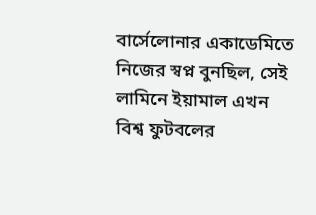বার্সেলোনার একাডেমিতে নিজের স্বপ্ন বুনছিল, সেই লামিনে ইয়ামাল এখন বিশ্ব ফুটবলের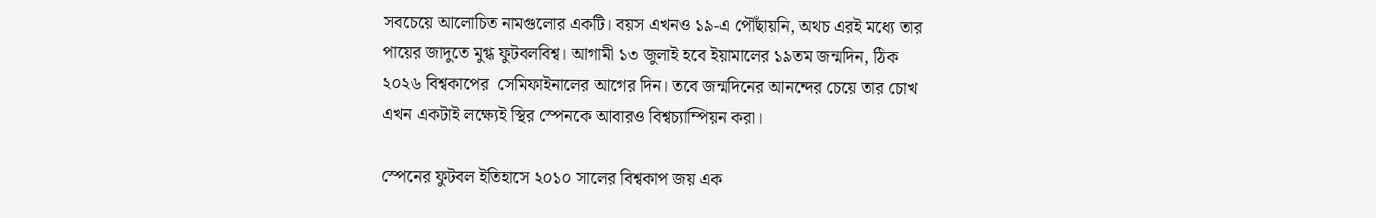সবচেয়ে আলোচিত নামগুলোর একটি। বয়স এখনও ১৯-এ পৌঁছায়নি, অথচ এরই মধ্যে তার পায়ের জাদুতে মুগ্ধ ফুটবলবিশ্ব। আগামী ১৩ জুলাই হবে ইয়ামালের ১৯তম জন্মদিন, ঠিক ২০২৬ বিশ্বকাপের  সেমিফাইনালের আগের দিন। তবে জন্মদিনের আনন্দের চেয়ে তার চোখ এখন একটাই লক্ষ্যেই স্থির স্পেনকে আবারও বিশ্বচ্যাম্পিয়ন করা।

স্পেনের ফুটবল ইতিহাসে ২০১০ সালের বিশ্বকাপ জয় এক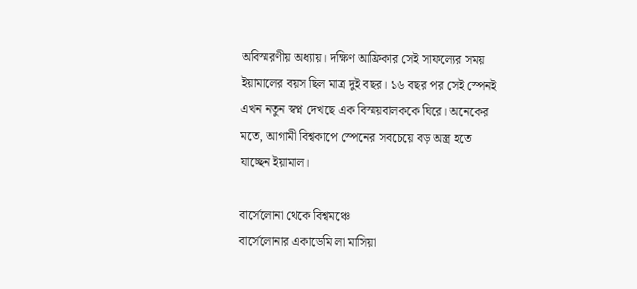অবিস্মরণীয় অধ্যায়। দক্ষিণ আফ্রিকার সেই সাফল্যের সময় ইয়ামালের বয়স ছিল মাত্র দুই বছর। ১৬ বছর পর সেই স্পেনই এখন নতুন স্বপ্ন দেখছে এক বিস্ময়বালককে ঘিরে। অনেকের মতে, আগামী বিশ্বকাপে স্পেনের সবচেয়ে বড় অস্ত্র হতে যাচ্ছেন ইয়ামাল।

বার্সেলোনা থেকে বিশ্বমঞ্চে
বার্সেলোনার একাডেমি লা মাসিয়া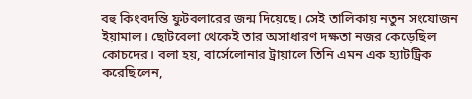বহু কিংবদন্তি ফুটবলারের জন্ম দিয়েছে। সেই তালিকায় নতুন সংযোজন ইয়ামাল। ছোটবেলা থেকেই তার অসাধারণ দক্ষতা নজর কেড়েছিল কোচদের। বলা হয়, বার্সেলোনার ট্রায়ালে তিনি এমন এক হ্যাটট্রিক করেছিলেন,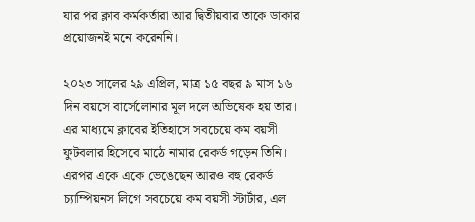যার পর ক্লাব কর্মকর্তারা আর দ্বিতীয়বার তাকে ডাকার প্রয়োজনই মনে করেননি।

২০২৩ সালের ২৯ এপ্রিল, মাত্র ১৫ বছর ৯ মাস ১৬ দিন বয়সে বার্সেলোনার মূল দলে অভিষেক হয় তার। এর মাধ্যমে ক্লাবের ইতিহাসে সবচেয়ে কম বয়সী ফুটবলার হিসেবে মাঠে নামার রেকর্ড গড়েন তিনি। এরপর একে একে ভেঙেছেন আরও বহু রেকর্ড চ্যাম্পিয়নস লিগে সবচেয়ে কম বয়সী স্টার্টার, এল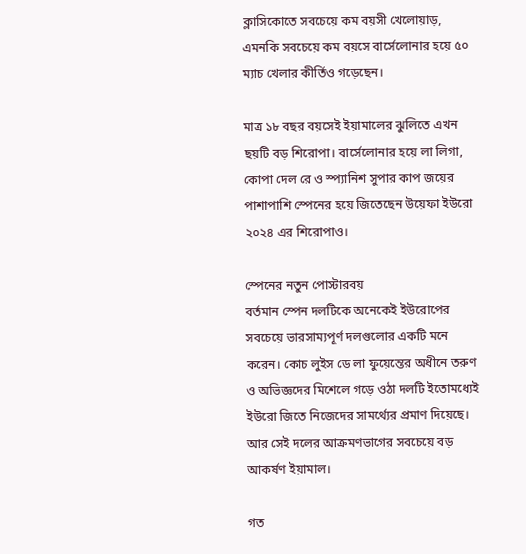ক্লাসিকোতে সবচেয়ে কম বয়সী খেলোয়াড়, এমনকি সবচেয়ে কম বয়সে বার্সেলোনার হয়ে ৫০ ম্যাচ খেলার কীর্তিও গড়েছেন।

মাত্র ১৮ বছর বয়সেই ইয়ামালের ঝুলিতে এখন ছয়টি বড় শিরোপা। বার্সেলোনার হয়ে লা লিগা, কোপা দেল রে ও স্প্যানিশ সুপার কাপ জয়ের পাশাপাশি স্পেনের হয়ে জিতেছেন উয়েফা ইউরো ২০২৪ এর শিরোপাও।

স্পেনের নতুন পোস্টারবয়
বর্তমান স্পেন দলটিকে অনেকেই ইউরোপের সবচেয়ে ভারসাম্যপূর্ণ দলগুলোর একটি মনে করেন। কোচ লুইস ডে লা ফুয়েন্তের অধীনে তরুণ ও অভিজ্ঞদের মিশেলে গড়ে ওঠা দলটি ইতোমধ্যেই ইউরো জিতে নিজেদের সামর্থ্যের প্রমাণ দিয়েছে। আর সেই দলের আক্রমণভাগের সবচেয়ে বড় আকর্ষণ ইয়ামাল।

গত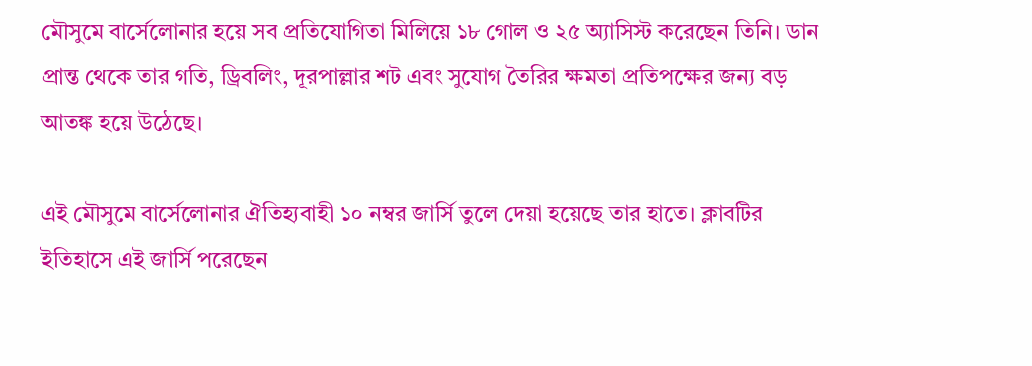মৌসুমে বার্সেলোনার হয়ে সব প্রতিযোগিতা মিলিয়ে ১৮ গোল ও ২৫ অ্যাসিস্ট করেছেন তিনি। ডান প্রান্ত থেকে তার গতি, ড্রিবলিং, দূরপাল্লার শট এবং সুযোগ তৈরির ক্ষমতা প্রতিপক্ষের জন্য বড় আতঙ্ক হয়ে উঠেছে।

এই মৌসুমে বার্সেলোনার ঐতিহ্যবাহী ১০ নম্বর জার্সি তুলে দেয়া হয়েছে তার হাতে। ক্লাবটির ইতিহাসে এই জার্সি পরেছেন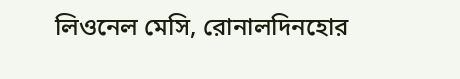লিওনেল মেসি, রোনালদিনহোর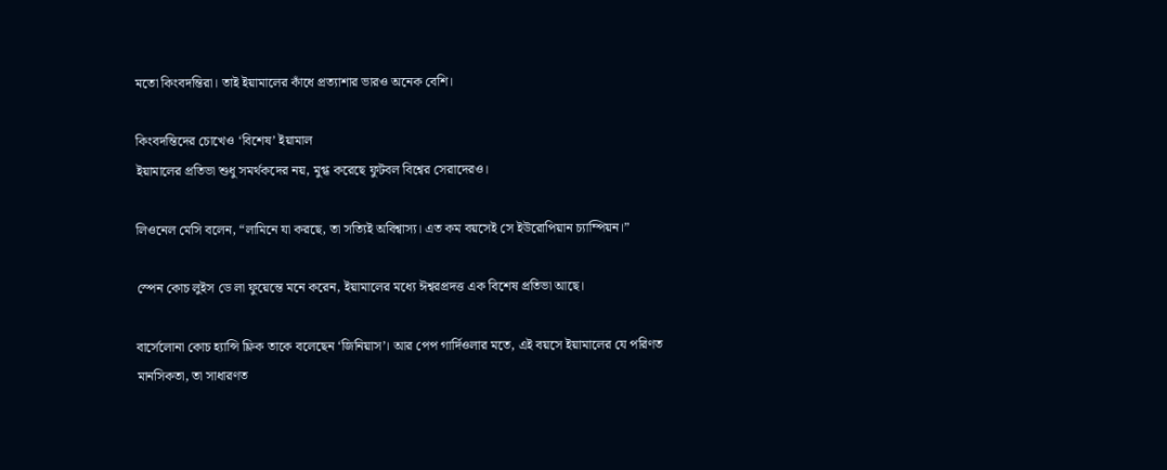মতো কিংবদন্তিরা। তাই ইয়ামালের কাঁধে প্রত্যাশার ভারও অনেক বেশি।

কিংবদন্তিদের চোখেও ‘বিশেষ’ ইয়ামাল
ইয়ামালের প্রতিভা শুধু সমর্থকদের নয়, মুগ্ধ করেছে ফুটবল বিশ্বের সেরাদেরও।

লিওনেল মেসি বলেন, “লামিনে যা করছে, তা সত্যিই অবিশ্বাস্য। এত কম বয়সেই সে ইউরোপিয়ান চ্যাম্পিয়ন।”

স্পেন কোচ লুইস ডে লা ফুয়েন্তে মনে করেন, ইয়ামালের মধ্যে ঈশ্বরপ্রদত্ত এক বিশেষ প্রতিভা আছে।

বার্সেলোনা কোচ হ্যান্সি ফ্লিক তাকে বলেছেন ‘জিনিয়াস’। আর পেপ গার্দিওলার মতে, এই বয়সে ইয়ামালের যে পরিণত মানসিকতা, তা সাধারণত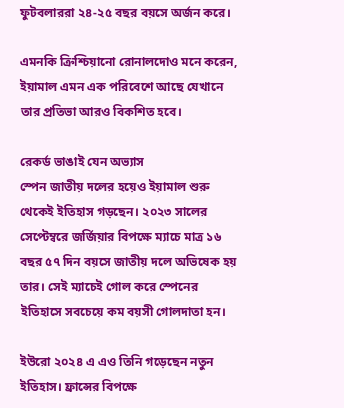ফুটবলাররা ২৪-২৫ বছর বয়সে অর্জন করে।

এমনকি ক্রিশ্চিয়ানো রোনালদোও মনে করেন, ইয়ামাল এমন এক পরিবেশে আছে যেখানে তার প্রতিভা আরও বিকশিত হবে।

রেকর্ড ভাঙাই যেন অভ্যাস
স্পেন জাতীয় দলের হয়েও ইয়ামাল শুরু থেকেই ইতিহাস গড়ছেন। ২০২৩ সালের সেপ্টেম্বরে জর্জিয়ার বিপক্ষে ম্যাচে মাত্র ১৬ বছর ৫৭ দিন বয়সে জাতীয় দলে অভিষেক হয় তার। সেই ম্যাচেই গোল করে স্পেনের ইতিহাসে সবচেয়ে কম বয়সী গোলদাতা হন।

ইউরো ২০২৪ এ এও তিনি গড়েছেন নতুন ইতিহাস। ফ্রান্সের বিপক্ষে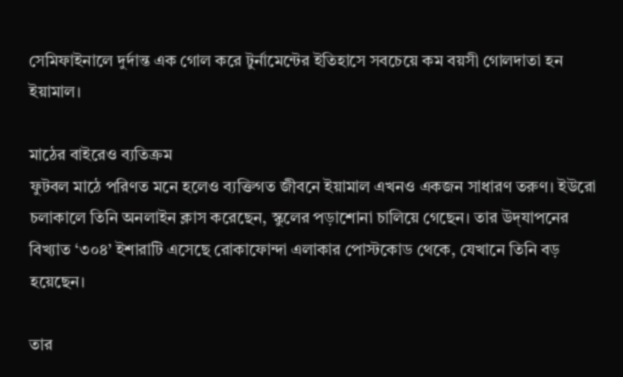সেমিফাইনালে দুর্দান্ত এক গোল করে টুর্নামেন্টের ইতিহাসে সবচেয়ে কম বয়সী গোলদাতা হন ইয়ামাল।

মাঠের বাইরেও ব্যতিক্রম
ফুটবল মাঠে পরিণত মনে হলেও ব্যক্তিগত জীবনে ইয়ামাল এখনও একজন সাধারণ তরুণ। ইউরো চলাকালে তিনি অনলাইন ক্লাস করেছেন, স্কুলের পড়াশোনা চালিয়ে গেছেন। তার উদ্‌যাপনের বিখ্যাত ‘৩০৪’ ইশারাটি এসেছে রোকাফোন্দা এলাকার পোস্টকোড থেকে, যেখানে তিনি বড় হয়েছেন।

তার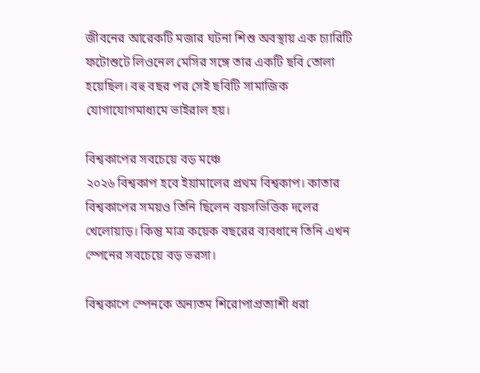জীবনের আরেকটি মজার ঘটনা শিশু অবস্থায় এক চ্যারিটি ফটোশুটে লিওনেল মেসির সঙ্গে তার একটি ছবি তোলা হয়েছিল। বহু বছর পর সেই ছবিটি সামাজিক যোগাযোগমাধ্যমে ভাইরাল হয়।

বিশ্বকাপের সবচেয়ে বড় মঞ্চে
২০২৬ বিশ্বকাপ হবে ইয়ামালের প্রথম বিশ্বকাপ। কাতার বিশ্বকাপের সময়ও তিনি ছিলেন বয়সভিত্তিক দলের খেলোয়াড়। কিন্তু মাত্র কয়েক বছরের ব্যবধানে তিনি এখন স্পেনের সবচেয়ে বড় ভরসা।

বিশ্বকাপে স্পেনকে অন্যতম শিরোপাপ্রত্যাশী ধরা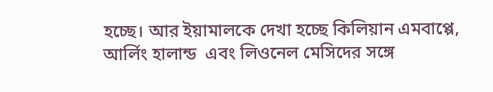হচ্ছে। আর ইয়ামালকে দেখা হচ্ছে কিলিয়ান এমবাপ্পে, আর্লিং হালান্ড  এবং লিওনেল মেসিদের সঙ্গে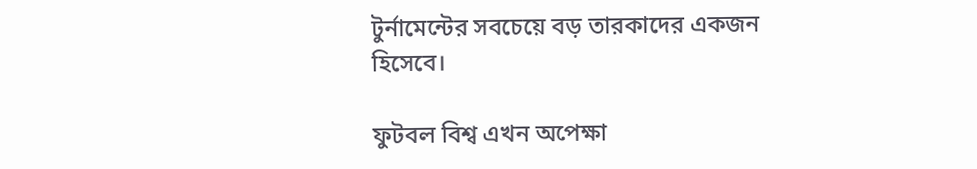টুর্নামেন্টের সবচেয়ে বড় তারকাদের একজন হিসেবে।

ফুটবল বিশ্ব এখন অপেক্ষা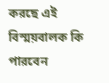করছে এই বিস্ময়বালক কি পারবেন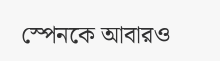স্পেনকে আবারও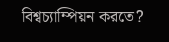বিশ্বচ্যাম্পিয়ন করতে?